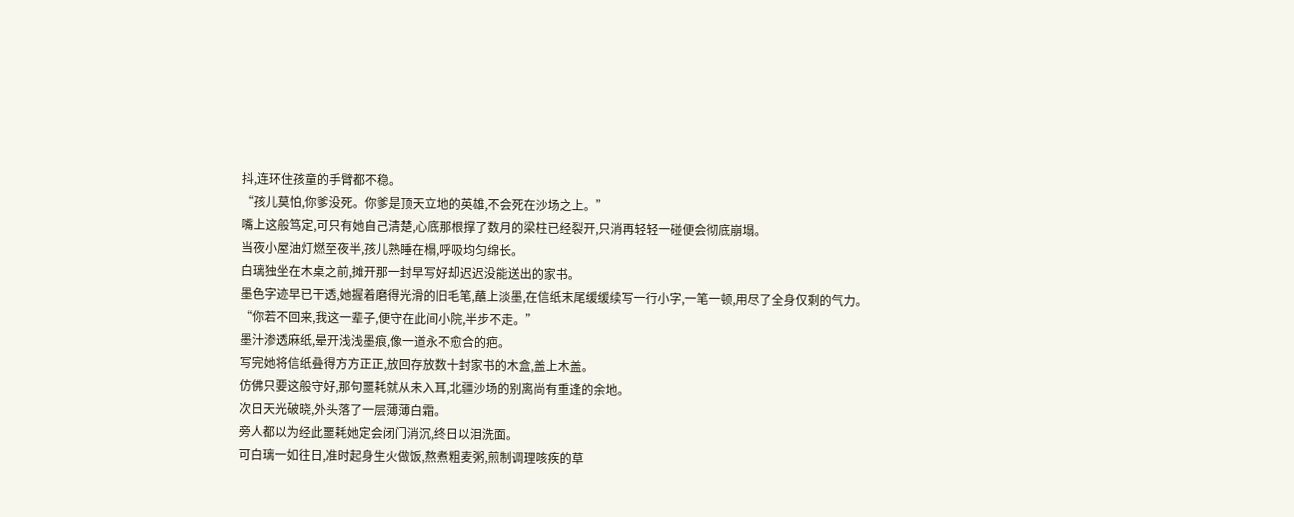抖,连环住孩童的手臂都不稳。
“孩儿莫怕,你爹没死。你爹是顶天立地的英雄,不会死在沙场之上。”
嘴上这般笃定,可只有她自己清楚,心底那根撑了数月的梁柱已经裂开,只消再轻轻一碰便会彻底崩塌。
当夜小屋油灯燃至夜半,孩儿熟睡在榻,呼吸均匀绵长。
白璃独坐在木桌之前,摊开那一封早写好却迟迟没能送出的家书。
墨色字迹早已干透,她握着磨得光滑的旧毛笔,蘸上淡墨,在信纸末尾缓缓续写一行小字,一笔一顿,用尽了全身仅剩的气力。
“你若不回来,我这一辈子,便守在此间小院,半步不走。”
墨汁渗透麻纸,晕开浅浅墨痕,像一道永不愈合的疤。
写完她将信纸叠得方方正正,放回存放数十封家书的木盒,盖上木盖。
仿佛只要这般守好,那句噩耗就从未入耳,北疆沙场的别离尚有重逢的余地。
次日天光破晓,外头落了一层薄薄白霜。
旁人都以为经此噩耗她定会闭门消沉,终日以泪洗面。
可白璃一如往日,准时起身生火做饭,熬煮粗麦粥,煎制调理咳疾的草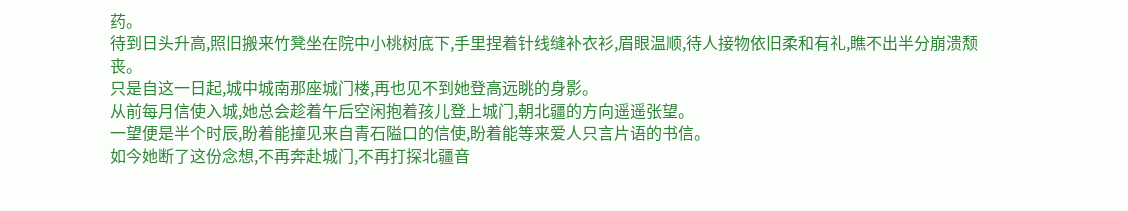药。
待到日头升高,照旧搬来竹凳坐在院中小桃树底下,手里捏着针线缝补衣衫,眉眼温顺,待人接物依旧柔和有礼,瞧不出半分崩溃颓丧。
只是自这一日起,城中城南那座城门楼,再也见不到她登高远眺的身影。
从前每月信使入城,她总会趁着午后空闲抱着孩儿登上城门,朝北疆的方向遥遥张望。
一望便是半个时辰,盼着能撞见来自青石隘口的信使,盼着能等来爱人只言片语的书信。
如今她断了这份念想,不再奔赴城门,不再打探北疆音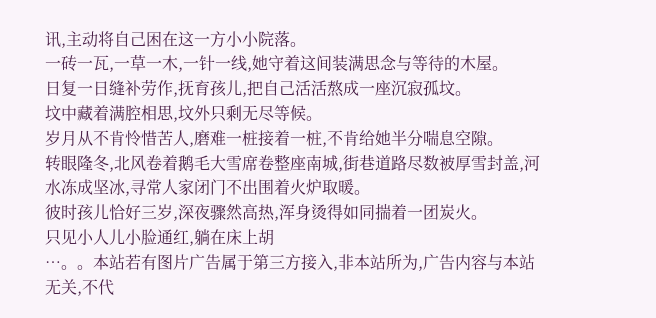讯,主动将自己困在这一方小小院落。
一砖一瓦,一草一木,一针一线,她守着这间装满思念与等待的木屋。
日复一日缝补劳作,抚育孩儿,把自己活活熬成一座沉寂孤坟。
坟中藏着满腔相思,坟外只剩无尽等候。
岁月从不肯怜惜苦人,磨难一桩接着一桩,不肯给她半分喘息空隙。
转眼隆冬,北风卷着鹅毛大雪席卷整座南城,街巷道路尽数被厚雪封盖,河水冻成坚冰,寻常人家闭门不出围着火炉取暖。
彼时孩儿恰好三岁,深夜骤然高热,浑身烫得如同揣着一团炭火。
只见小人儿小脸通红,躺在床上胡
…。。本站若有图片广告属于第三方接入,非本站所为,广告内容与本站无关,不代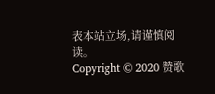表本站立场,请谨慎阅读。
Copyright © 2020 赞歌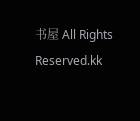书屋 All Rights Reserved.kk